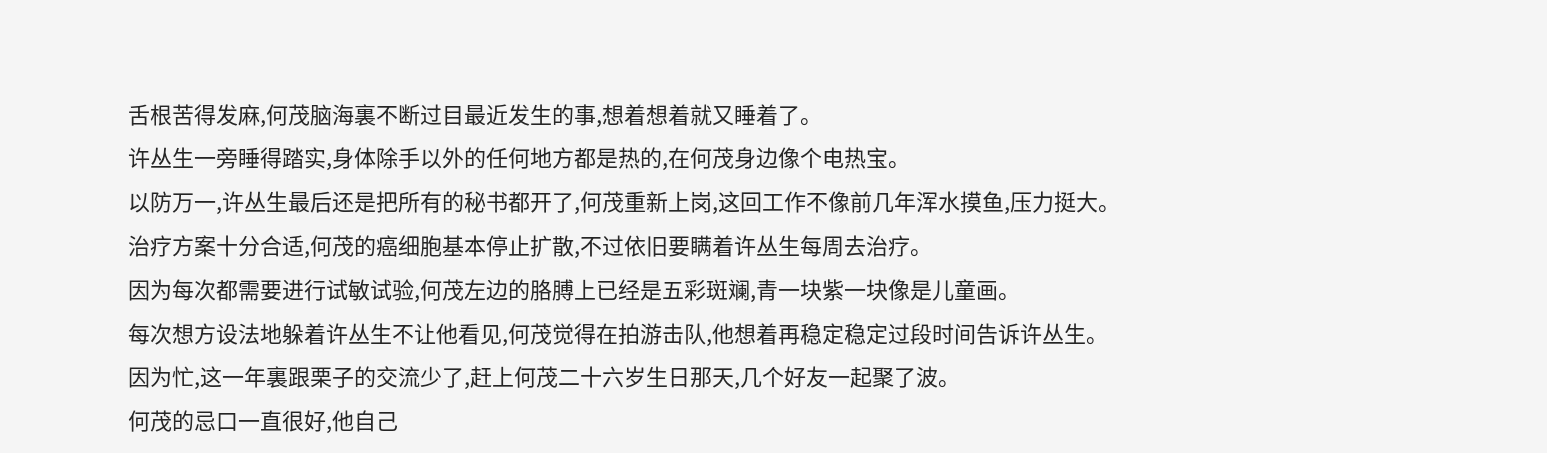舌根苦得发麻,何茂脑海裏不断过目最近发生的事,想着想着就又睡着了。
许丛生一旁睡得踏实,身体除手以外的任何地方都是热的,在何茂身边像个电热宝。
以防万一,许丛生最后还是把所有的秘书都开了,何茂重新上岗,这回工作不像前几年浑水摸鱼,压力挺大。
治疗方案十分合适,何茂的癌细胞基本停止扩散,不过依旧要瞒着许丛生每周去治疗。
因为每次都需要进行试敏试验,何茂左边的胳膊上已经是五彩斑斓,青一块紫一块像是儿童画。
每次想方设法地躲着许丛生不让他看见,何茂觉得在拍游击队,他想着再稳定稳定过段时间告诉许丛生。
因为忙,这一年裏跟栗子的交流少了,赶上何茂二十六岁生日那天,几个好友一起聚了波。
何茂的忌口一直很好,他自己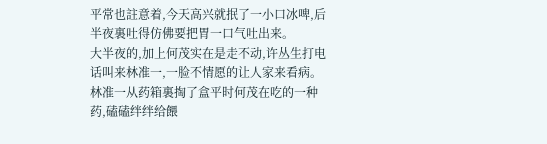平常也註意着,今天高兴就抿了一小口冰啤,后半夜裏吐得仿佛要把胃一口气吐出来。
大半夜的,加上何茂实在是走不动,许丛生打电话叫来林准一,一脸不情愿的让人家来看病。
林准一从药箱裏掏了盒平时何茂在吃的一种药,磕磕绊绊给餵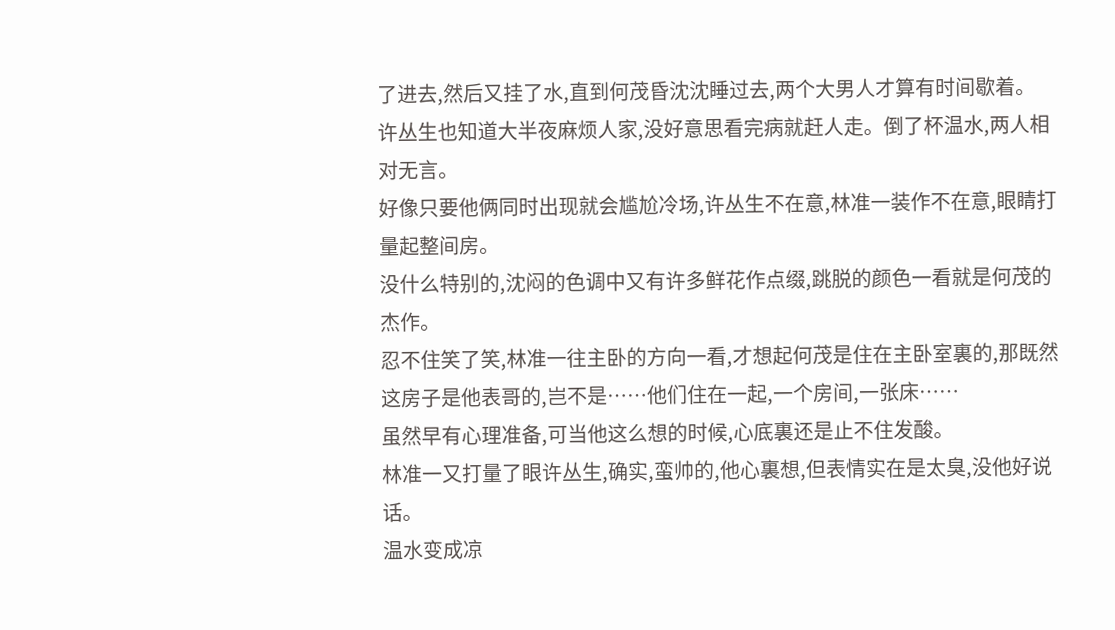了进去,然后又挂了水,直到何茂昏沈沈睡过去,两个大男人才算有时间歇着。
许丛生也知道大半夜麻烦人家,没好意思看完病就赶人走。倒了杯温水,两人相对无言。
好像只要他俩同时出现就会尴尬冷场,许丛生不在意,林准一装作不在意,眼睛打量起整间房。
没什么特别的,沈闷的色调中又有许多鲜花作点缀,跳脱的颜色一看就是何茂的杰作。
忍不住笑了笑,林准一往主卧的方向一看,才想起何茂是住在主卧室裏的,那既然这房子是他表哥的,岂不是……他们住在一起,一个房间,一张床……
虽然早有心理准备,可当他这么想的时候,心底裏还是止不住发酸。
林准一又打量了眼许丛生,确实,蛮帅的,他心裏想,但表情实在是太臭,没他好说话。
温水变成凉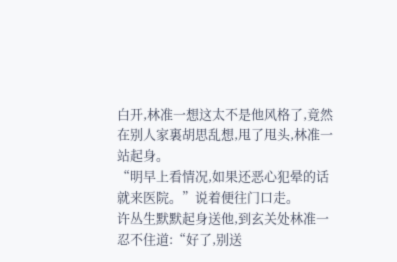白开,林准一想这太不是他风格了,竟然在别人家裏胡思乱想,甩了甩头,林准一站起身。
“明早上看情况,如果还恶心犯晕的话就来医院。”说着便往门口走。
许丛生默默起身送他,到玄关处林准一忍不住道:“好了,别送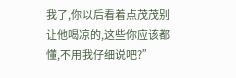我了,你以后看着点茂茂别让他喝凉的,这些你应该都懂,不用我仔细说吧?”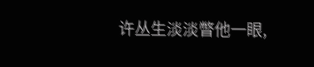许丛生淡淡瞥他一眼,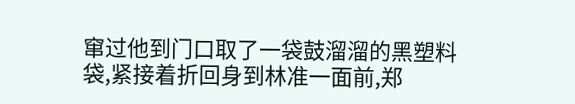窜过他到门口取了一袋鼓溜溜的黑塑料袋,紧接着折回身到林准一面前,郑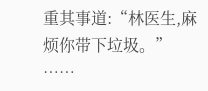重其事道:“林医生,麻烦你带下垃圾。”
……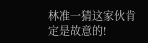林准一猜这家伙肯定是故意的!